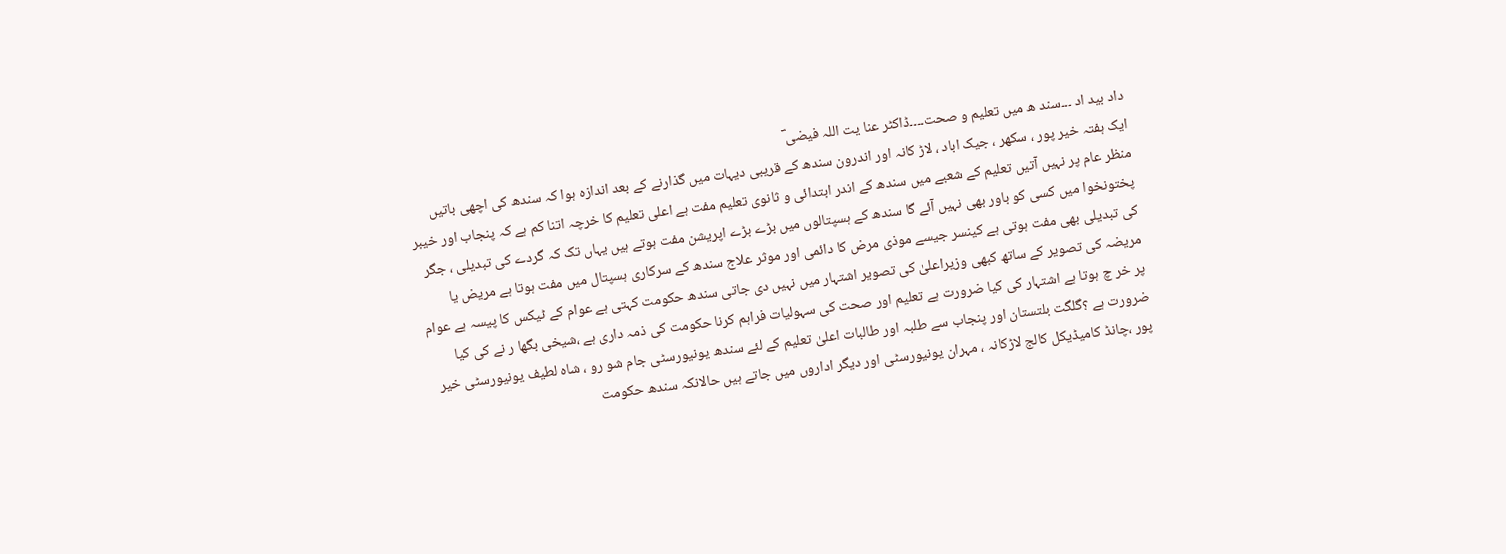داد بید اد ۔۔۔سند ھ میں تعلیم و صحت۔۔۔۔ڈاکٹر عنا یت اللہ فیضی ؔ
ایک ہفتہ خیر پور ، سکھر ، جیک اباد ، لاڑ کانہ اور اندرون سندھ کے قریبی دیہات میں گذارنے کے بعد اندازہ ہوا کہ سندھ کی اچھی باتیں منظر عام پر نہیں آتیں تعلیم کے شعبے میں سندھ کے اندر ابتدائی و ثانوی تعلیم مفت ہے اعلی تعلیم کا خرچہ اتنا کم ہے کہ پنجاب اور خیبر پختونخوا میں کسی کو باور بھی نہیں آئے گا سندھ کے ہسپتالوں میں بڑے بڑے اپریشن مفت ہوتے ہیں یہاں تک کہ گردے کی تبدیلی ، جگر کی تبدیلی بھی مفت ہوتی ہے کینسر جیسے موذی مرض کا دائمی اور موثر علاج سندھ کے سرکاری ہسپتال میں مفت ہوتا ہے مریض یا مریضہ کی تصویر کے ساتھ کبھی وزیراعلیٰ کی تصویر اشتہار میں نہیں دی جاتی سندھ حکومت کہتی ہے عوام کے ٹیکس کا پیسہ ہے عوام پر خر چ ہوتا ہے اشتہار کی کیا ضرورت ہے تعلیم اور صحت کی سہولیات فراہم کرنا حکومت کی ذمہ داری ہے ،شیخی بگھا ر نے کی کیا ضرورت ہے ؟گلگت بلتستان اور پنجاب سے طلبہ اور طالبات اعلیٰ تعلیم کے لئے سندھ یونیورسٹی جام شو رو ، شاہ لطیف یونیورسٹی خیر پور ،چانڈ کامیڈیکل کالج لاڑکانہ ، مہران یونیورسٹی اور دیگر اداروں میں جاتے ہیں حالانکہ سندھ حکومت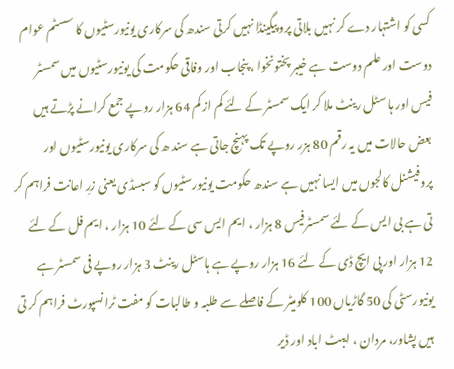کسی کو اشتہار دے کر نہیں بلاتی پرو پیگینڈا نہیں کرتی سندھ کی سرکاری یونیورسٹیوں کا سسٹم عوام دوست اور علم دوست ہے خیبر پختونخوا ، پنجاب اور وفاقی حکومت کی یونیورسٹیوں میں سمسٹر فیس اور ہا سٹل رینٹ ملا کر ایک سمسٹر کے لئے کم از کم 64 ہزار روپے جمع کرانے پڑتے ہیں بعض حالات میں یہ رقم 80 ہزر روپے تک پہنچ جاتی ہے سند ھ کی سرکاری یونیورسٹیوں اور پروفیشنل کالجوں میں ایسا نہیں ہے سندھ حکومت یونیورسٹیوں کو سبسڈی یعنی زرِ اعانت فراہم کر تی ہے بی ایس کے لئے سمسٹرفیس 8 ہزار ، ایم ایس سی کے لئے 10 ہزار ، ایم فل کے لئے 12 ہزار اور پی ایچ ڈی کے لئے 16 ہزار روپے ہے ہاسٹل رینٹ 3 ہزار روپے فی سمسٹر ہے یونیورسٹی کی 50 گاڑیاں 100 کلومیٹر کے فاصلے سے طلبہ و طالبات کو مفت ٹرانسپورٹ فراہم کر تی ہیں پشاور، مردان ، ایبٹ اباد اور ڈیر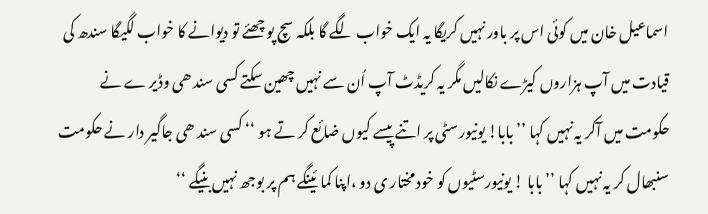اسماعیل خان میں کوئی اس پر باور نہیں کریگا یہ ایک خواب لگے گا بلکہ سچ پو چھئے تو دیوانے کا خواب لگیگا سندھ کی قیادت میں آپ ہزاروں کیڑے نکالیں مگر یہ کریڈٹ آپ اُن سے نہیں چھین سکتے کسی سند ھی وڈیر ے نے حکومت میں آکر یہ نہیں کہا ’’بابا! یونیورسٹی پر اتنے پیسے کیوں ضائع کر تے ہو ‘‘ کسی سند ھی جاگیر دار نے حکومت سنبھال کر یہ نہیں کہا ’’ بابا ! یونیورسٹیوں کو خود مختار ی دو ،اپنا کما ئینگے ہم پر بوجھ نہیں بنیگے ‘‘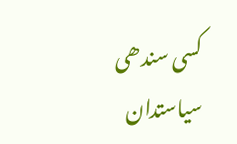کسی سندھی سیاستدان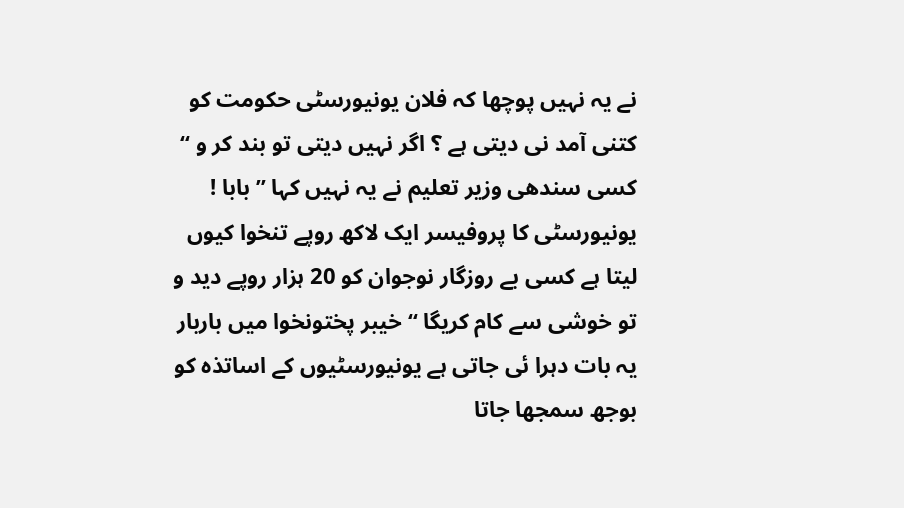نے یہ نہیں پوچھا کہ فلان یونیورسٹی حکومت کو کتنی آمد نی دیتی ہے ؟ اگر نہیں دیتی تو بند کر و ‘‘ کسی سندھی وزیر تعلیم نے یہ نہیں کہا ’’ بابا ! یونیورسٹی کا پروفیسر ایک لاکھ روپے تنخوا کیوں لیتا ہے کسی بے روزگار نوجوان کو 20 ہزار روپے دید و تو خوشی سے کام کریگا ‘‘ خیبر پختونخوا میں باربار یہ بات دہرا ئی جاتی ہے یونیورسٹیوں کے اساتذہ کو بوجھ سمجھا جاتا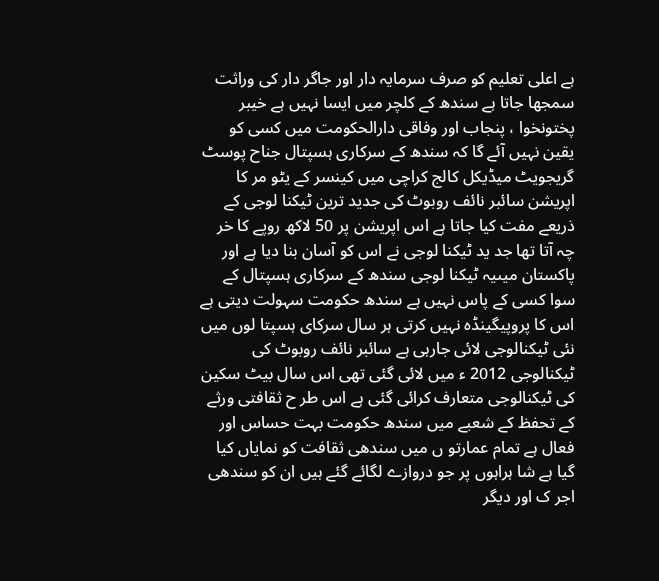ہے اعلی تعلیم کو صرف سرمایہ دار اور جاگر دار کی وراثت سمجھا جاتا ہے سندھ کے کلچر میں ایسا نہیں ہے خیبر پختونخوا ، پنجاب اور وفاقی دارالحکومت میں کسی کو یقین نہیں آئے گا کہ سندھ کے سرکاری ہسپتال جناح پوسٹ گریجویٹ میڈیکل کالج کراچی میں کینسر کے یٹو مر کا اپریشن سائبر نائف روبوٹ کی جدید ترین ٹیکنا لوجی کے ذریعے مفت کیا جاتا ہے اس اپریشن پر 50 لاکھ روپے کا خر چہ آتا تھا جد ید ٹیکنا لوجی نے اس کو آسان بنا دیا ہے اور پاکستان میںیہ ٹیکنا لوجی سندھ کے سرکاری ہسپتال کے سوا کسی کے پاس نہیں ہے سندھ حکومت سہولت دیتی ہے اس کا پروپیگینڈہ نہیں کرتی ہر سال سرکای ہسپتا لوں میں نئی ٹیکنالوجی لائی جارہی ہے سائبر نائف روبوٹ کی ٹیکنالوجی 2012 ء میں لائی گئی تھی اس سال بیٹ سکین کی ٹیکنالوجی متعارف کرائی گئی ہے اس طر ح ثقافتی ورثے کے تحفظ کے شعبے میں سندھ حکومت بہت حساس اور فعال ہے تمام عمارتو ں میں سندھی ثقافت کو نمایاں کیا گیا ہے شا ہراہوں پر جو دروازے لگائے گئے ہیں ان کو سندھی اجر ک اور دیگر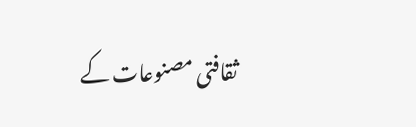ثقافتی مصنوعات کے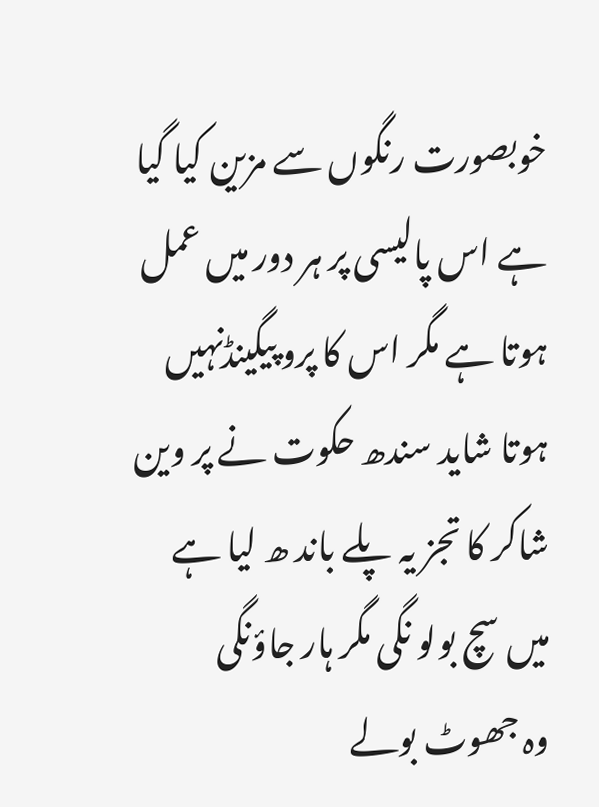خوبصورت رنگوں سے مزین کیا گیا ہے اس پالیسی پر ہر دور میں عمل ہوتا ہے مگر اس کا پرو پیگینڈنہیں ہوتا شاید سندھ حکوت نے پر وین شاکر کا تجز یہ پلے باند ھ لیا ہے
میں سچ بولو نگی مگر ہار جاؤنگی
وہ جھوٹ بولے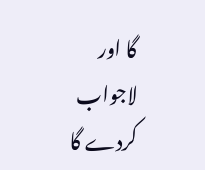گا اور لاجواب کردے گا